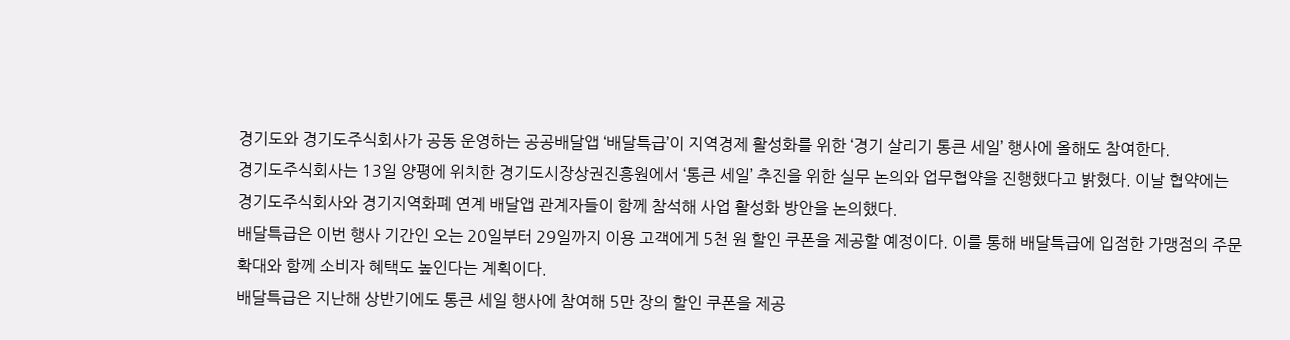경기도와 경기도주식회사가 공동 운영하는 공공배달앱 ‘배달특급’이 지역경제 활성화를 위한 ‘경기 살리기 통큰 세일’ 행사에 올해도 참여한다.
경기도주식회사는 13일 양평에 위치한 경기도시장상권진흥원에서 ‘통큰 세일’ 추진을 위한 실무 논의와 업무협약을 진행했다고 밝혔다. 이날 협약에는 경기도주식회사와 경기지역화폐 연계 배달앱 관계자들이 함께 참석해 사업 활성화 방안을 논의했다.
배달특급은 이번 행사 기간인 오는 20일부터 29일까지 이용 고객에게 5천 원 할인 쿠폰을 제공할 예정이다. 이를 통해 배달특급에 입점한 가맹점의 주문 확대와 함께 소비자 혜택도 높인다는 계획이다.
배달특급은 지난해 상반기에도 통큰 세일 행사에 참여해 5만 장의 할인 쿠폰을 제공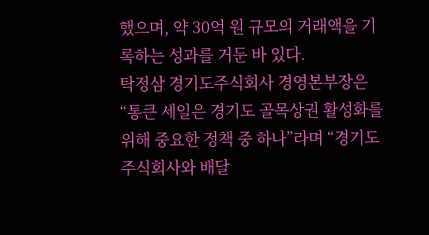했으며, 약 30억 원 규모의 거래액을 기록하는 성과를 거둔 바 있다.
탁정삼 경기도주식회사 경영본부장은 “통큰 세일은 경기도 골목상권 활성화를 위해 중요한 정책 중 하나”라며 “경기도주식회사와 배달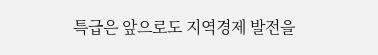특급은 앞으로도 지역경제 발전을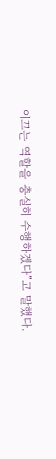이끄는 역할을 충실히 수행하겠다”고 말했다.